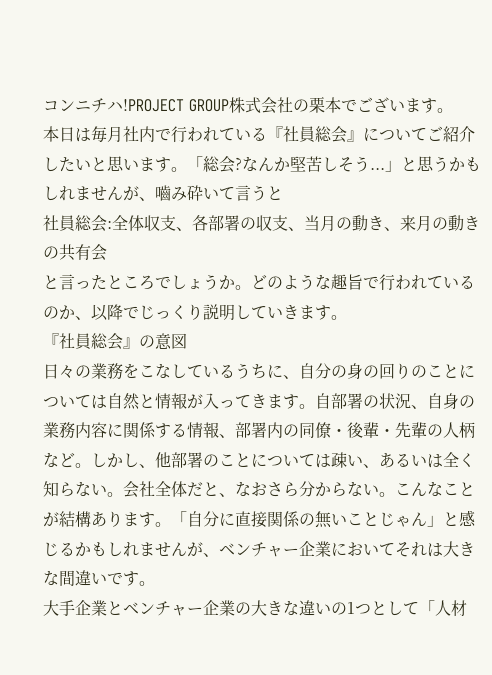コンニチハ!PROJECT GROUP株式会社の栗本でございます。
本日は毎月社内で行われている『社員総会』についてご紹介したいと思います。「総会?なんか堅苦しそう...」と思うかもしれませんが、嚙み砕いて言うと
社員総会:全体収支、各部署の収支、当月の動き、来月の動きの共有会
と言ったところでしょうか。どのような趣旨で行われているのか、以降でじっくり説明していきます。
『社員総会』の意図
日々の業務をこなしているうちに、自分の身の回りのことについては自然と情報が入ってきます。自部署の状況、自身の業務内容に関係する情報、部署内の同僚・後輩・先輩の人柄など。しかし、他部署のことについては疎い、あるいは全く知らない。会社全体だと、なおさら分からない。こんなことが結構あります。「自分に直接関係の無いことじゃん」と感じるかもしれませんが、ベンチャー企業においてそれは大きな間違いです。
大手企業とベンチャー企業の大きな違いの1つとして「人材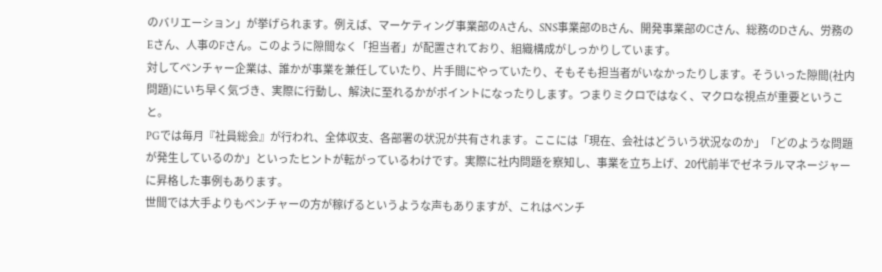のバリエーション」が挙げられます。例えば、マーケティング事業部のAさん、SNS事業部のBさん、開発事業部のCさん、総務のDさん、労務のEさん、人事のFさん。このように隙間なく「担当者」が配置されており、組織構成がしっかりしています。
対してベンチャー企業は、誰かが事業を兼任していたり、片手間にやっていたり、そもそも担当者がいなかったりします。そういった隙間(社内問題)にいち早く気づき、実際に行動し、解決に至れるかがポイントになったりします。つまりミクロではなく、マクロな視点が重要ということ。
PGでは毎月『社員総会』が行われ、全体収支、各部署の状況が共有されます。ここには「現在、会社はどういう状況なのか」「どのような問題が発生しているのか」といったヒントが転がっているわけです。実際に社内問題を察知し、事業を立ち上げ、20代前半でゼネラルマネージャーに昇格した事例もあります。
世間では大手よりもベンチャーの方が稼げるというような声もありますが、これはベンチ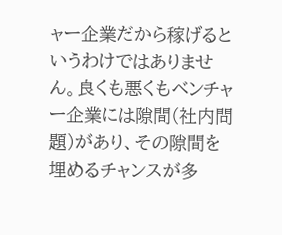ャー企業だから稼げるというわけではありません。良くも悪くもベンチャー企業には隙間(社内問題)があり、その隙間を埋めるチャンスが多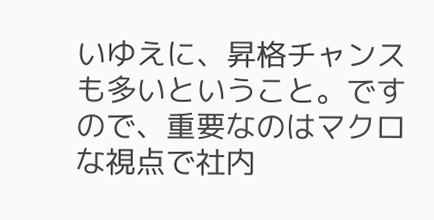いゆえに、昇格チャンスも多いということ。ですので、重要なのはマクロな視点で社内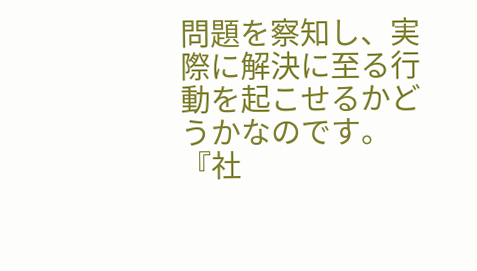問題を察知し、実際に解決に至る行動を起こせるかどうかなのです。
『社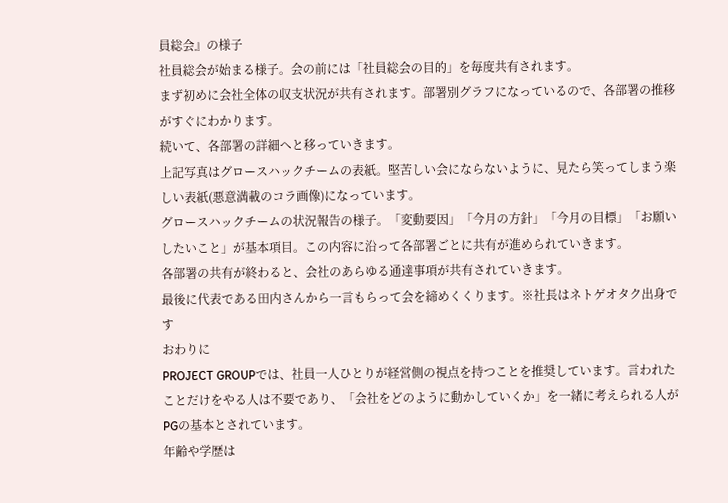員総会』の様子
社員総会が始まる様子。会の前には「社員総会の目的」を毎度共有されます。
まず初めに会社全体の収支状況が共有されます。部署別グラフになっているので、各部署の推移がすぐにわかります。
続いて、各部署の詳細へと移っていきます。
上記写真はグロースハックチームの表紙。堅苦しい会にならないように、見たら笑ってしまう楽しい表紙(悪意満載のコラ画像)になっています。
グロースハックチームの状況報告の様子。「変動要因」「今月の方針」「今月の目標」「お願いしたいこと」が基本項目。この内容に沿って各部署ごとに共有が進められていきます。
各部署の共有が終わると、会社のあらゆる通達事項が共有されていきます。
最後に代表である田内さんから一言もらって会を締めくくります。※社長はネトゲオタク出身です
おわりに
PROJECT GROUPでは、社員一人ひとりが経営側の視点を持つことを推奨しています。言われたことだけをやる人は不要であり、「会社をどのように動かしていくか」を一緒に考えられる人がPGの基本とされています。
年齢や学歴は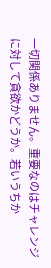一切関係ありません。重要なのはチャレンジに対して貪欲かどうか。若いうちか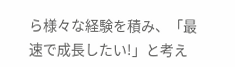ら様々な経験を積み、「最速で成長したい!」と考え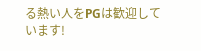る熱い人をPGは歓迎しています!